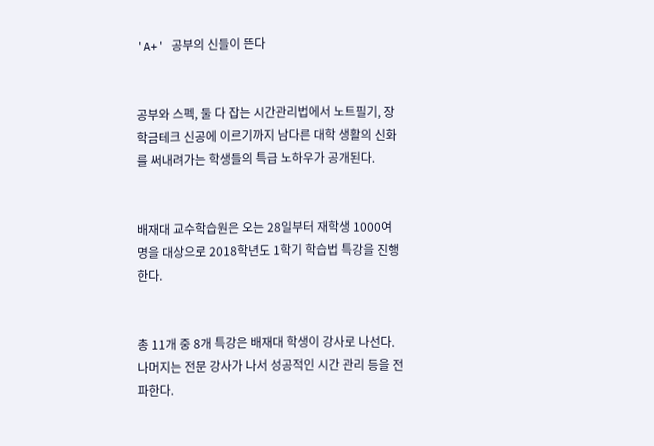'A+' 공부의 신들이 뜬다


공부와 스펙, 둘 다 잡는 시간관리법에서 노트필기, 장학금테크 신공에 이르기까지 남다른 대학 생활의 신화를 써내려가는 학생들의 특급 노하우가 공개된다.


배재대 교수학습원은 오는 28일부터 재학생 1000여 명을 대상으로 2018학년도 1학기 학습법 특강을 진행한다.


총 11개 중 8개 특강은 배재대 학생이 강사로 나선다. 나머지는 전문 강사가 나서 성공적인 시간 관리 등을 전파한다.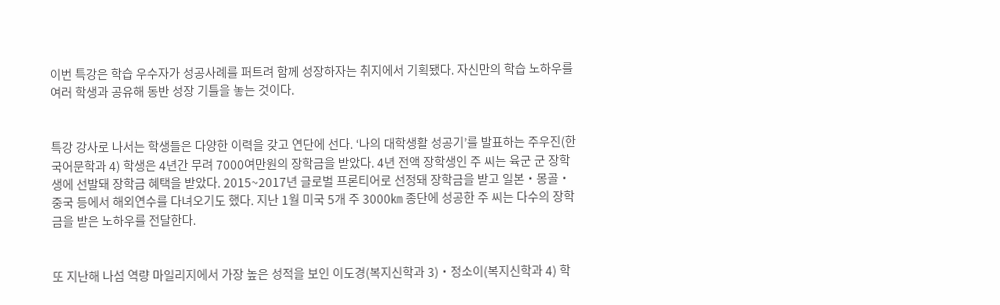이번 특강은 학습 우수자가 성공사례를 퍼트려 함께 성장하자는 취지에서 기획됐다. 자신만의 학습 노하우를 여러 학생과 공유해 동반 성장 기틀을 놓는 것이다.


특강 강사로 나서는 학생들은 다양한 이력을 갖고 연단에 선다. ‘나의 대학생활 성공기’를 발표하는 주우진(한국어문학과 4) 학생은 4년간 무려 7000여만원의 장학금을 받았다. 4년 전액 장학생인 주 씨는 육군 군 장학생에 선발돼 장학금 혜택을 받았다. 2015~2017년 글로벌 프론티어로 선정돼 장학금을 받고 일본‧몽골‧중국 등에서 해외연수를 다녀오기도 했다. 지난 1월 미국 5개 주 3000㎞ 종단에 성공한 주 씨는 다수의 장학금을 받은 노하우를 전달한다.


또 지난해 나섬 역량 마일리지에서 가장 높은 성적을 보인 이도경(복지신학과 3)‧정소이(복지신학과 4) 학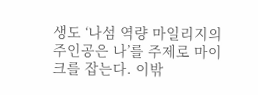생도 ‘나섬 역량 마일리지의 주인공은 나’를 주제로 마이크를 잡는다. 이밖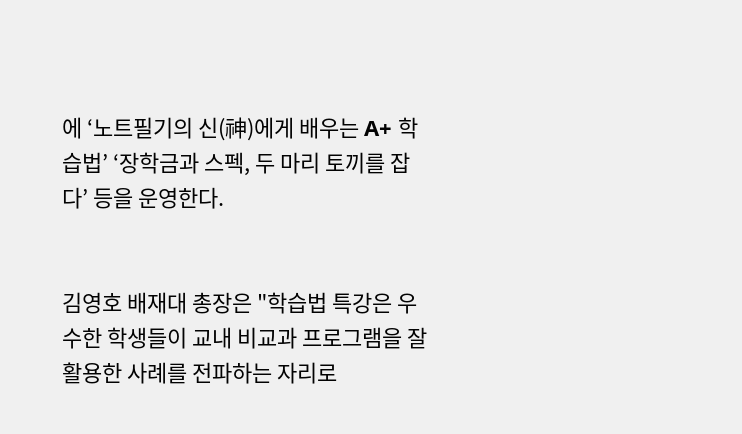에 ‘노트필기의 신(神)에게 배우는 A+ 학습법’ ‘장학금과 스펙, 두 마리 토끼를 잡다’ 등을 운영한다.


김영호 배재대 총장은 "학습법 특강은 우수한 학생들이 교내 비교과 프로그램을 잘 활용한 사례를 전파하는 자리로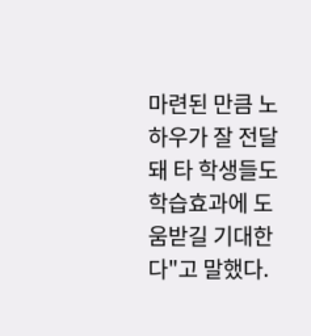마련된 만큼 노하우가 잘 전달돼 타 학생들도 학습효과에 도움받길 기대한다"고 말했다.